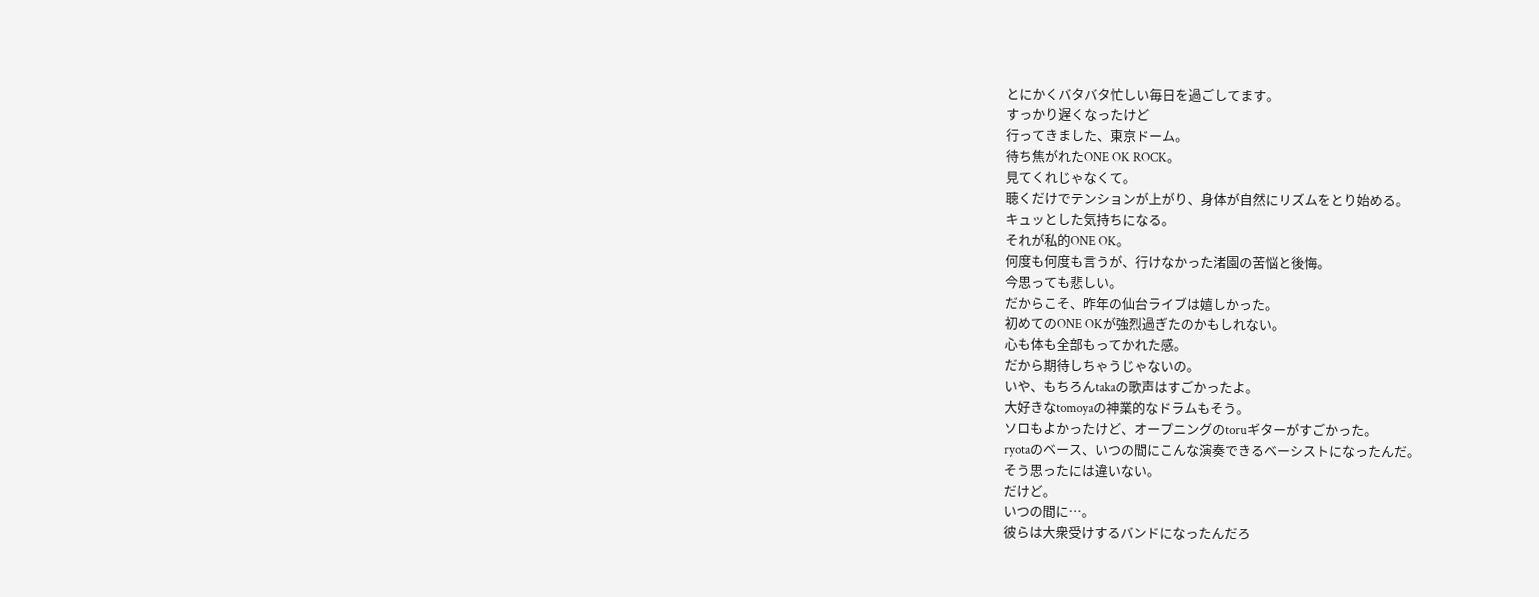とにかくバタバタ忙しい毎日を過ごしてます。
すっかり遅くなったけど
行ってきました、東京ドーム。
待ち焦がれたONE OK ROCK。
見てくれじゃなくて。
聴くだけでテンションが上がり、身体が自然にリズムをとり始める。
キュッとした気持ちになる。
それが私的ONE OK。
何度も何度も言うが、行けなかった渚園の苦悩と後悔。
今思っても悲しい。
だからこそ、昨年の仙台ライブは嬉しかった。
初めてのONE OKが強烈過ぎたのかもしれない。
心も体も全部もってかれた感。
だから期待しちゃうじゃないの。
いや、もちろんtakaの歌声はすごかったよ。
大好きなtomoyaの神業的なドラムもそう。
ソロもよかったけど、オープニングのtoruギターがすごかった。
ryotaのベース、いつの間にこんな演奏できるベーシストになったんだ。
そう思ったには違いない。
だけど。
いつの間に…。
彼らは大衆受けするバンドになったんだろ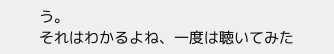う。
それはわかるよね、一度は聴いてみた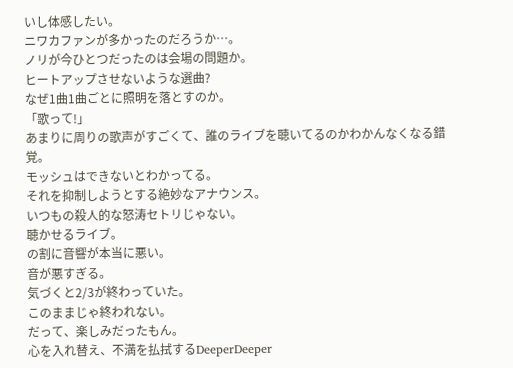いし体感したい。
ニワカファンが多かったのだろうか…。
ノリが今ひとつだったのは会場の問題か。
ヒートアップさせないような選曲?
なぜ1曲1曲ごとに照明を落とすのか。
「歌って!」
あまりに周りの歌声がすごくて、誰のライブを聴いてるのかわかんなくなる錯覚。
モッシュはできないとわかってる。
それを抑制しようとする絶妙なアナウンス。
いつもの殺人的な怒涛セトリじゃない。
聴かせるライブ。
の割に音響が本当に悪い。
音が悪すぎる。
気づくと2/3が終わっていた。
このままじゃ終われない。
だって、楽しみだったもん。
心を入れ替え、不満を払拭するDeeperDeeper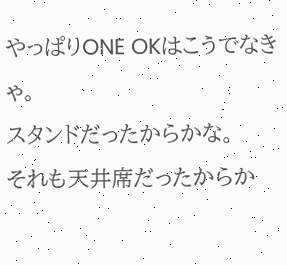やっぱりONE OKはこうでなきゃ。
スタンドだったからかな。
それも天井席だったからか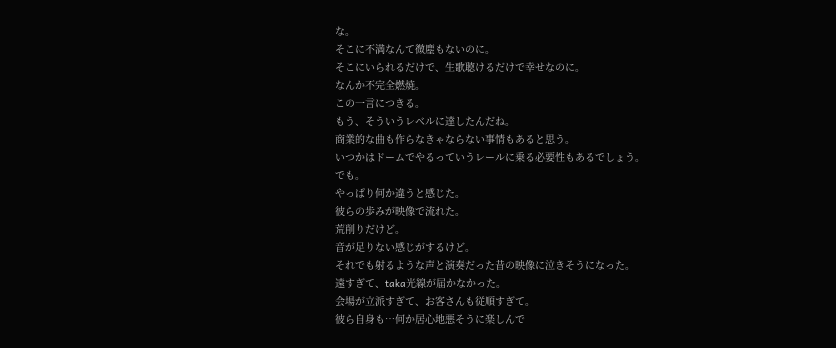な。
そこに不満なんて微塵もないのに。
そこにいられるだけで、生歌聴けるだけで幸せなのに。
なんか不完全燃焼。
この一言につきる。
もう、そういうレベルに達したんだね。
商業的な曲も作らなきゃならない事情もあると思う。
いつかはドームでやるっていうレールに乗る必要性もあるでしょう。
でも。
やっぱり何か違うと感じた。
彼らの歩みが映像で流れた。
荒削りだけど。
音が足りない感じがするけど。
それでも射るような声と演奏だった昔の映像に泣きそうになった。
遠すぎて、taka光線が届かなかった。
会場が立派すぎて、お客さんも従順すぎて。
彼ら自身も…何か居心地悪そうに楽しんで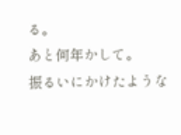る。
あと何年かして。
振るいにかけたような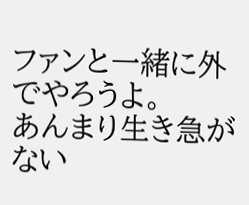ファンと一緒に外でやろうよ。
あんまり生き急がない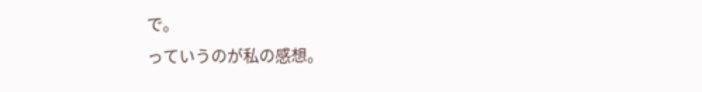で。
っていうのが私の感想。